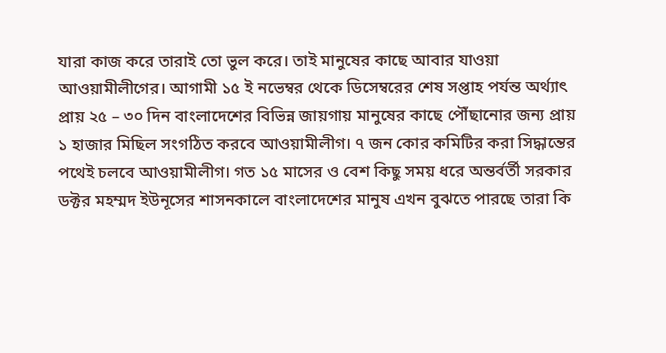যারা কাজ করে তারাই তো ভুল করে। তাই মানুষের কাছে আবার যাওয়া আওয়ামীলীগের। আগামী ১৫ ই নভেম্বর থেকে ডিসেম্বরের শেষ সপ্তাহ পর্যন্ত অর্থ্যাৎ প্রায় ২৫ – ৩০ দিন বাংলাদেশের বিভিন্ন জায়গায় মানুষের কাছে পৌঁছানোর জন্য প্রায় ১ হাজার মিছিল সংগঠিত করবে আওয়ামীলীগ। ৭ জন কোর কমিটির করা সিদ্ধান্তের পথেই চলবে আওয়ামীলীগ। গত ১৫ মাসের ও বেশ কিছু সময় ধরে অন্তর্বর্তী সরকার ডক্টর মহম্মদ ইউনূসের শাসনকালে বাংলাদেশের মানুষ এখন বুঝতে পারছে তারা কি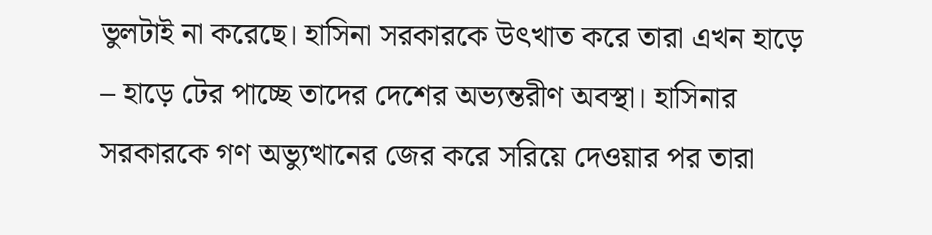ভুলটাই না করেছে। হাসিনা সরকারকে উৎখাত করে তারা এখন হাড়ে – হাড়ে টের পাচ্ছে তাদের দেশের অভ্যন্তরীণ অবস্থা। হাসিনার সরকারকে গণ অভ্যুত্থানের জের করে সরিয়ে দেওয়ার পর তারা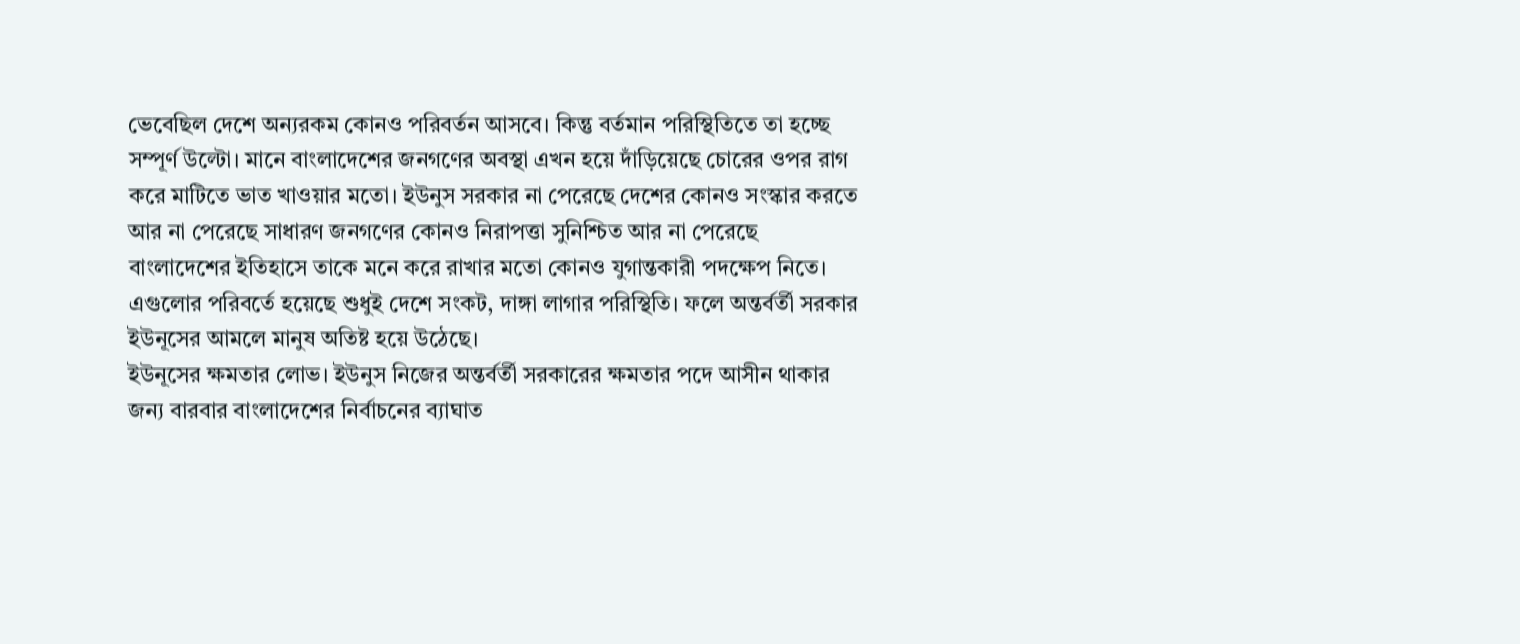ভেবেছিল দেশে অন্যরকম কোনও পরিবর্তন আসবে। কিন্তু বর্তমান পরিস্থিতিতে তা হচ্ছে সম্পূর্ণ উল্টো। মানে বাংলাদেশের জনগণের অবস্থা এখন হয়ে দাঁড়িয়েছে চোরের ওপর রাগ করে মাটিতে ভাত খাওয়ার মতো। ইউনুস সরকার না পেরেছে দেশের কোনও সংস্কার করতে আর না পেরেছে সাধারণ জনগণের কোনও নিরাপত্তা সুনিশ্চিত আর না পেরেছে বাংলাদেশের ইতিহাসে তাকে মনে করে রাখার মতো কোনও যুগান্তকারী পদক্ষেপ নিতে। এগুলোর পরিবর্তে হয়েছে শুধুই দেশে সংকট, দাঙ্গা লাগার পরিস্থিতি। ফলে অন্তর্বর্তী সরকার ইউনূসের আমলে মানুষ অতিষ্ট হয়ে উঠেছে।
ইউনূসের ক্ষমতার লোভ। ইউনুস নিজের অন্তর্বর্তী সরকারের ক্ষমতার পদে আসীন থাকার জন্য বারবার বাংলাদেশের নির্বাচনের ব্যাঘাত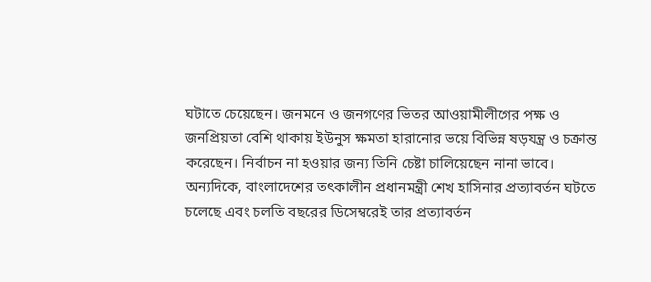ঘটাতে চেয়েছেন। জনমনে ও জনগণের ভিতর আওয়ামীলীগের পক্ষ ও জনপ্রিয়তা বেশি থাকায় ইউনুস ক্ষমতা হারানোর ভয়ে বিভিন্ন ষড়যন্ত্র ও চক্রান্ত করেছেন। নির্বাচন না হওয়ার জন্য তিনি চেষ্টা চালিয়েছেন নানা ভাবে।
অন্যদিকে, বাংলাদেশের তৎকালীন প্রধানমন্ত্রী শেখ হাসিনার প্রত্যাবর্তন ঘটতে চলেছে এবং চলতি বছরের ডিসেম্বরেই তার প্রত্যাবর্তন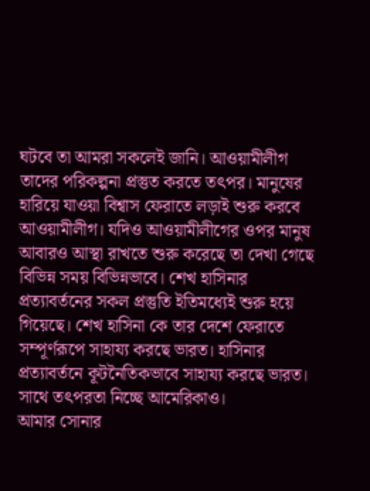ঘটবে তা আমরা সকলেই জানি। আওয়ামীলীগ তাদের পরিকল্পনা প্রস্তুত করতে তৎপর। মানুষের হারিয়ে যাওয়া বিশ্বাস ফেরাতে লড়াই শুরু করবে আওয়ামীলীগ। যদিও আওয়ামীলীগের ওপর মানুষ আবারও আস্থা রাখতে শুরু করেছে তা দেখা গেছে বিভিন্ন সময় বিভিন্নভাবে। শেখ হাসিনার প্রত্যাবর্তনের সকল প্রস্তুতি ইতিমধ্যেই শুরু হয়ে গিয়েছে। শেখ হাসিনা কে তার দেশে ফেরাতে সম্পূর্ণরূপে সাহায্য করছে ভারত। হাসিনার প্রত্যাবর্তনে কূটনৈতিকভাবে সাহায্য করছে ভারত। সাথে তৎপরতা নিচ্ছে আমেরিকাও।
আমার সোনার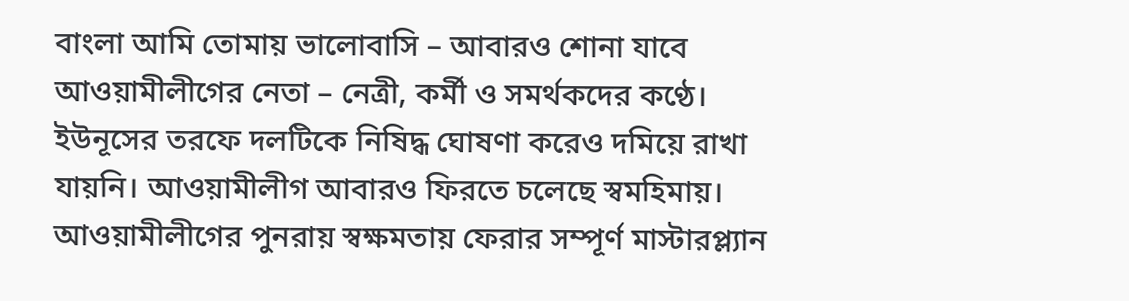বাংলা আমি তোমায় ভালোবাসি – আবারও শোনা যাবে আওয়ামীলীগের নেতা – নেত্রী, কর্মী ও সমর্থকদের কণ্ঠে। ইউনূসের তরফে দলটিকে নিষিদ্ধ ঘোষণা করেও দমিয়ে রাখা যায়নি। আওয়ামীলীগ আবারও ফিরতে চলেছে স্বমহিমায়। আওয়ামীলীগের পুনরায় স্বক্ষমতায় ফেরার সম্পূর্ণ মাস্টারপ্ল্যান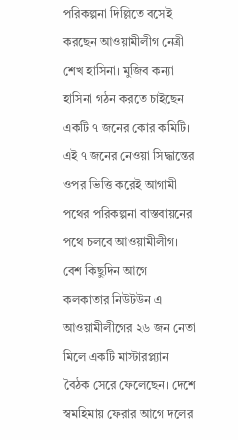পরিকল্পনা দিল্লিতে বসেই করছেন আওয়ামীলীগ নেত্রী শেখ হাসিনা। মুজিব কন্যা হাসিনা গঠন করতে চাইছেন একটি ৭ জনের কোর কমিটি। এই ৭ জনের নেওয়া সিদ্ধান্তের ওপর ভিত্তি করেই আগামী পথের পরিকল্পনা বাস্তবায়নের পথে চলবে আওয়ামীলীগ। বেশ কিছুদিন আগে কলকাতার নিউটউন এ আওয়ামীলীগের ২৬ জন নেতা মিলে একটি মাস্টারপ্ল্যান বৈঠক সেরে ফেলেছেন। দেশে স্বমহিমায় ফেরার আগে দলের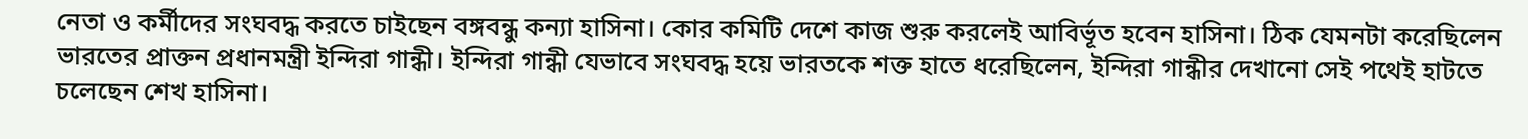নেতা ও কর্মীদের সংঘবদ্ধ করতে চাইছেন বঙ্গবন্ধু কন্যা হাসিনা। কোর কমিটি দেশে কাজ শুরু করলেই আবির্ভূত হবেন হাসিনা। ঠিক যেমনটা করেছিলেন ভারতের প্রাক্তন প্রধানমন্ত্রী ইন্দিরা গান্ধী। ইন্দিরা গান্ধী যেভাবে সংঘবদ্ধ হয়ে ভারতকে শক্ত হাতে ধরেছিলেন, ইন্দিরা গান্ধীর দেখানো সেই পথেই হাটতে চলেছেন শেখ হাসিনা।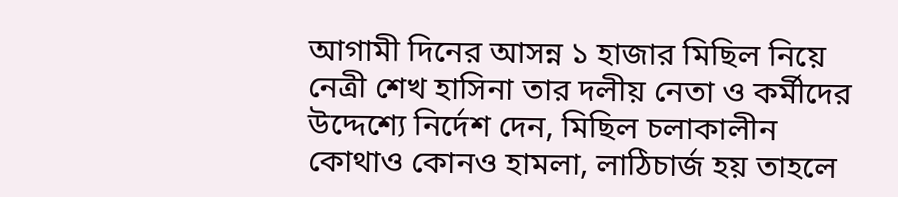আগামী দিনের আসন্ন ১ হাজার মিছিল নিয়ে নেত্রী শেখ হাসিনা তার দলীয় নেতা ও কর্মীদের উদ্দেশ্যে নির্দেশ দেন, মিছিল চলাকালীন কোথাও কোনও হামলা, লাঠিচার্জ হয় তাহলে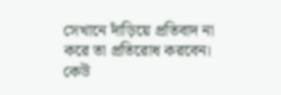সেখানে দাঁড়িয়ে প্রতিবাদ না করে তা প্রতিরোধ করবেন। কেউ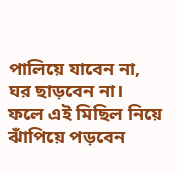পালিয়ে যাবেন না, ঘর ছাড়বেন না।
ফলে এই মিছিল নিয়ে ঝাঁপিয়ে পড়বেন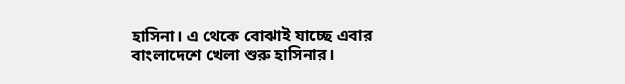হাসিনা। এ থেকে বোঝাই যাচ্ছে এবার বাংলাদেশে খেলা শুরু হাসিনার।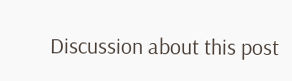Discussion about this post